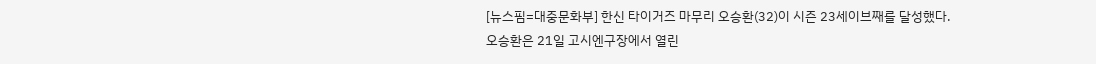[뉴스핌=대중문화부] 한신 타이거즈 마무리 오승환(32)이 시즌 23세이브째를 달성했다.
오승환은 21일 고시엔구장에서 열린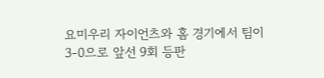요미우리 자이언츠와 홈 경기에서 팀이 3-0으로 앞선 9회 등판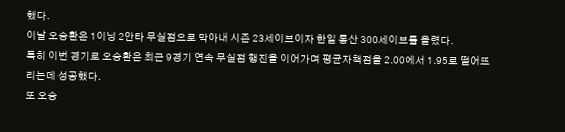했다.
이날 오승환은 1이닝 2안타 무실점으로 막아내 시즌 23세이브이자 한일 통산 300세이브를 올렸다.
특히 이번 경기로 오승환은 최근 9경기 연속 무실점 행진을 이어가며 평균자책점을 2.00에서 1.95로 떨어뜨리는데 성공했다.
또 오승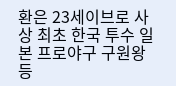환은 23세이브로 사상 최초 한국 투수 일본 프로야구 구원왕 등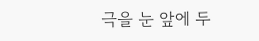극을 눈 앞에 두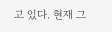고 있다. 현재 그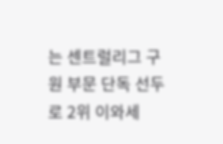는 센트럴리그 구원 부문 단독 선두로 2위 이와세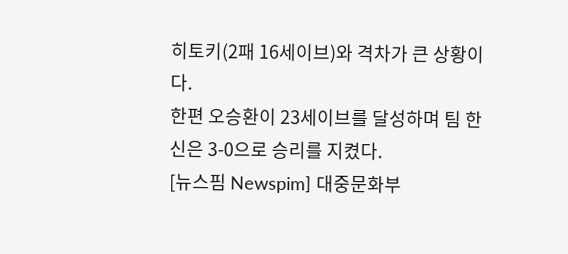히토키(2패 16세이브)와 격차가 큰 상황이다.
한편 오승환이 23세이브를 달성하며 팀 한신은 3-0으로 승리를 지켰다.
[뉴스핌 Newspim] 대중문화부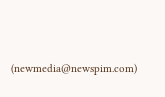(newmedia@newspim.com)